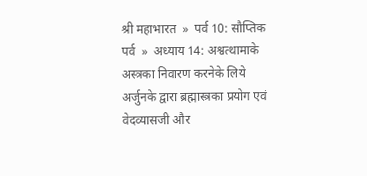श्री महाभारत  »  पर्व 10: सौप्तिक पर्व  »  अध्याय 14: अश्वत्थामाके अस्त्रका निवारण करनेके लिये अर्जुनके द्वारा ब्रह्मास्त्रका प्रयोग एवं वेदव्यासजी और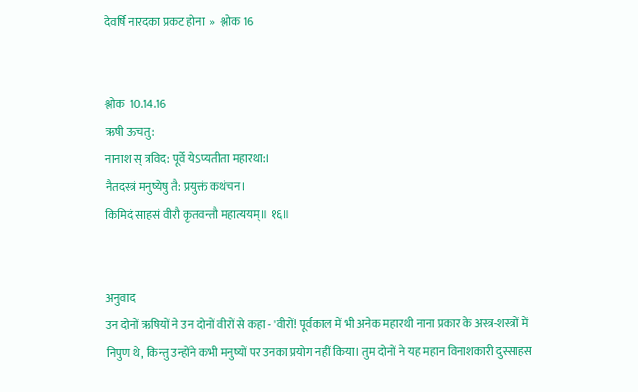देवर्षि नारदका प्रकट होना  »  श्लोक 16


श्लोक  10.14.16
ऋषी ऊचतु:
नानाश स् त्रविद: पूर्वे येऽप्यतीता महारथा:।
नैतदस्त्रं मनुष्येषु तै: प्रयुक्तं कथंचन।
किमिदं साहसं वीरौ कृतवन्तौ महात्ययम्॥ १६॥


अनुवाद
उन दोनों ऋषियों ने उन दोनों वीरों से कहा - 'वीरों! पूर्वकाल में भी अनेक महारथी नाना प्रकार के अस्त्र-शस्त्रों में निपुण थे, किन्तु उन्होंने कभी मनुष्यों पर उनका प्रयोग नहीं किया। तुम दोनों ने यह महान विनाशकारी दुस्साहस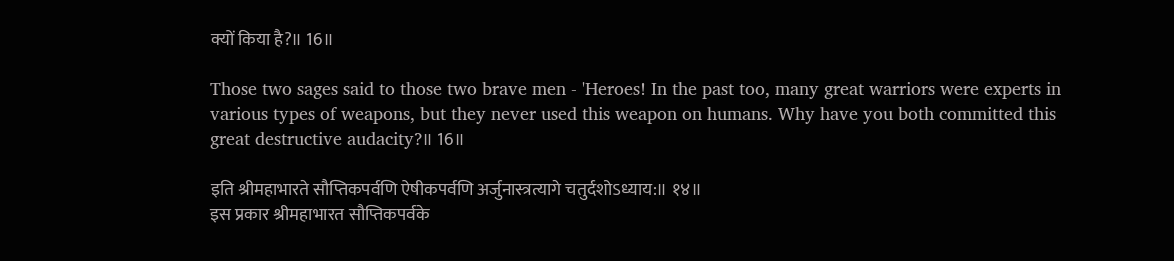क्यों किया है?॥ 16॥

Those two sages said to those two brave men - 'Heroes! In the past too, many great warriors were experts in various types of weapons, but they never used this weapon on humans. Why have you both committed this great destructive audacity?॥ 16॥

इति श्रीमहाभारते सौप्तिकपर्वणि ऐषीकपर्वणि अर्जुनास्त्रत्यागे चतुर्दशोऽध्याय:॥ १४॥
इस प्रकार श्रीमहाभारत सौप्तिकपर्वके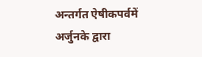अन्तर्गत ऐषीकपर्वमें अर्जुनके द्वारा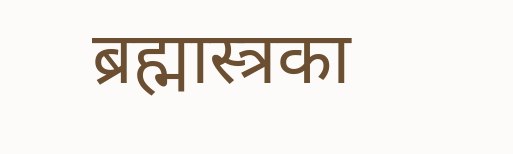ब्रह्मास्त्रका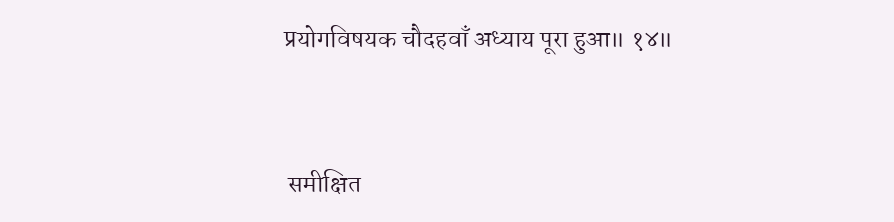प्रयोगविषयक चौदहवाँ अध्याय पूरा हुआ॥ १४॥



 समीक्षित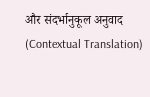और संदर्भानुकूल अनुवाद (Contextual Translation)